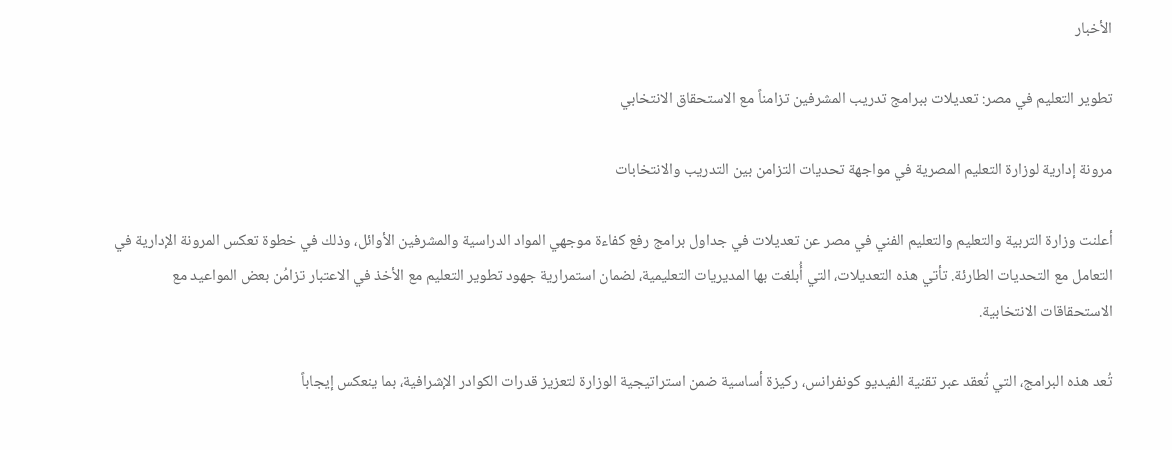الأخبار

تطوير التعليم في مصر: تعديلات ببرامج تدريب المشرفين تزامناً مع الاستحقاق الانتخابي

مرونة إدارية لوزارة التعليم المصرية في مواجهة تحديات التزامن بين التدريب والانتخابات

أعلنت وزارة التربية والتعليم والتعليم الفني في مصر عن تعديلات في جداول برامج رفع كفاءة موجهي المواد الدراسية والمشرفين الأوائل، وذلك في خطوة تعكس المرونة الإدارية في التعامل مع التحديات الطارئة. تأتي هذه التعديلات، التي أُبلغت بها المديريات التعليمية، لضمان استمرارية جهود تطوير التعليم مع الأخذ في الاعتبار تزامُن بعض المواعيد مع الاستحقاقات الانتخابية.

تُعد هذه البرامج، التي تُعقد عبر تقنية الفيديو كونفرانس، ركيزة أساسية ضمن استراتيجية الوزارة لتعزيز قدرات الكوادر الإشرافية، بما ينعكس إيجاباً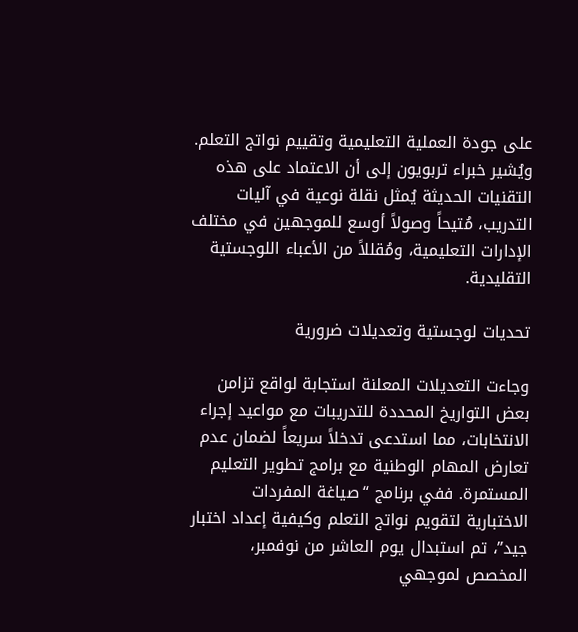على جودة العملية التعليمية وتقييم نواتج التعلم. ويُشير خبراء تربويون إلى أن الاعتماد على هذه التقنيات الحديثة يُمثل نقلة نوعية في آليات التدريب، مُتيحاً وصولاً أوسع للموجهين في مختلف الإدارات التعليمية، ومُقللاً من الأعباء اللوجستية التقليدية.

تحديات لوجستية وتعديلات ضرورية

وجاءت التعديلات المعلنة استجابة لواقع تزامن بعض التواريخ المحددة للتدريبات مع مواعيد إجراء الانتخابات، مما استدعى تدخلاً سريعاً لضمان عدم تعارض المهام الوطنية مع برامج تطوير التعليم المستمرة. ففي برنامج “صياغة المفردات الاختبارية لتقويم نواتج التعلم وكيفية إعداد اختبار جيد”، تم استبدال يوم العاشر من نوفمبر، المخصص لموجهي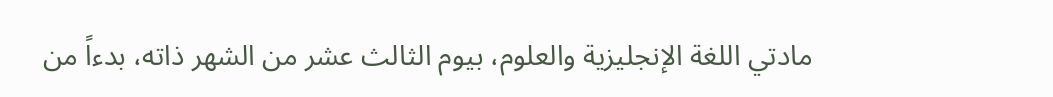مادتي اللغة الإنجليزية والعلوم، بيوم الثالث عشر من الشهر ذاته، بدءاً من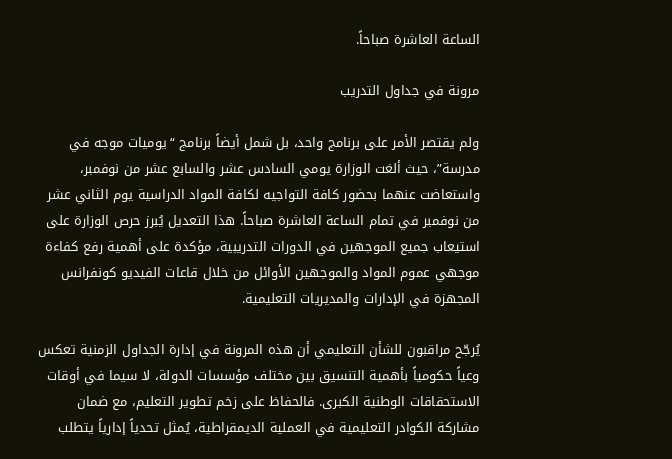الساعة العاشرة صباحاً.

مرونة في جداول التدريب

ولم يقتصر الأمر على برنامج واحد، بل شمل أيضاً برنامج “يوميات موجه في مدرسة”، حيث ألغت الوزارة يومي السادس عشر والسابع عشر من نوفمبر، واستعاضت عنهما بحضور كافة التواجيه لكافة المواد الدراسية يوم الثاني عشر من نوفمبر في تمام الساعة العاشرة صباحاً. هذا التعديل يُبرز حرص الوزارة على استيعاب جميع الموجهين في الدورات التدريبية، مؤكدة على أهمية رفع كفاءة موجهي عموم المواد والموجهين الأوائل من خلال قاعات الفيديو كونفرانس المجهزة في الإدارات والمديريات التعليمية.

يُرجّح مراقبون للشأن التعليمي أن هذه المرونة في إدارة الجداول الزمنية تعكس وعياً حكومياً بأهمية التنسيق بين مختلف مؤسسات الدولة، لا سيما في أوقات الاستحقاقات الوطنية الكبرى. فالحفاظ على زخم تطوير التعليم، مع ضمان مشاركة الكوادر التعليمية في العملية الديمقراطية، يُمثل تحدياً إدارياً يتطلب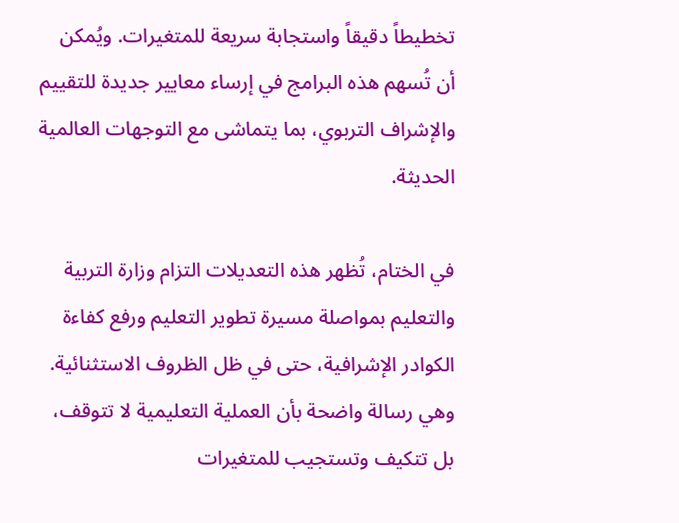تخطيطاً دقيقاً واستجابة سريعة للمتغيرات. ويُمكن أن تُسهم هذه البرامج في إرساء معايير جديدة للتقييم والإشراف التربوي، بما يتماشى مع التوجهات العالمية الحديثة.

في الختام، تُظهر هذه التعديلات التزام وزارة التربية والتعليم بمواصلة مسيرة تطوير التعليم ورفع كفاءة الكوادر الإشرافية، حتى في ظل الظروف الاستثنائية. وهي رسالة واضحة بأن العملية التعليمية لا تتوقف، بل تتكيف وتستجيب للمتغيرات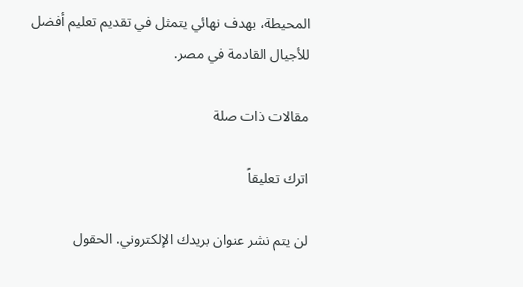المحيطة، بهدف نهائي يتمثل في تقديم تعليم أفضل للأجيال القادمة في مصر.

مقالات ذات صلة

اترك تعليقاً

لن يتم نشر عنوان بريدك الإلكتروني. الحقول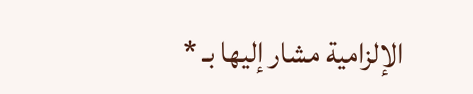الإلزامية مشار إليها بـ *